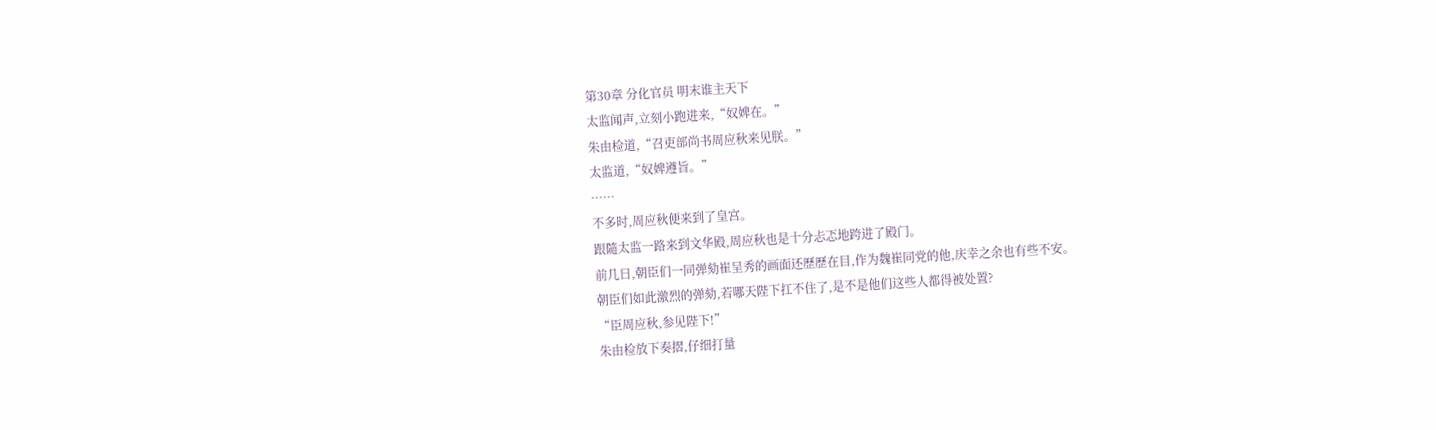第30章 分化官员 明末谁主天下
太监闻声,立刻小跑进来,“奴婢在。”
朱由检道,“召吏部尚书周应秋来见朕。”
太监道,“奴婢遵旨。”
……
不多时,周应秋便来到了皇宫。
跟隨太监一路来到文华殿,周应秋也是十分忐忑地跨进了殿门。
前几日,朝臣们一同弹劾崔呈秀的画面还歷歷在目,作为魏崔同党的他,庆幸之余也有些不安。
朝臣们如此激烈的弹劾,若哪天陛下扛不住了,是不是他们这些人都得被处置?
“臣周应秋,参见陛下!”
朱由检放下奏摺,仔细打量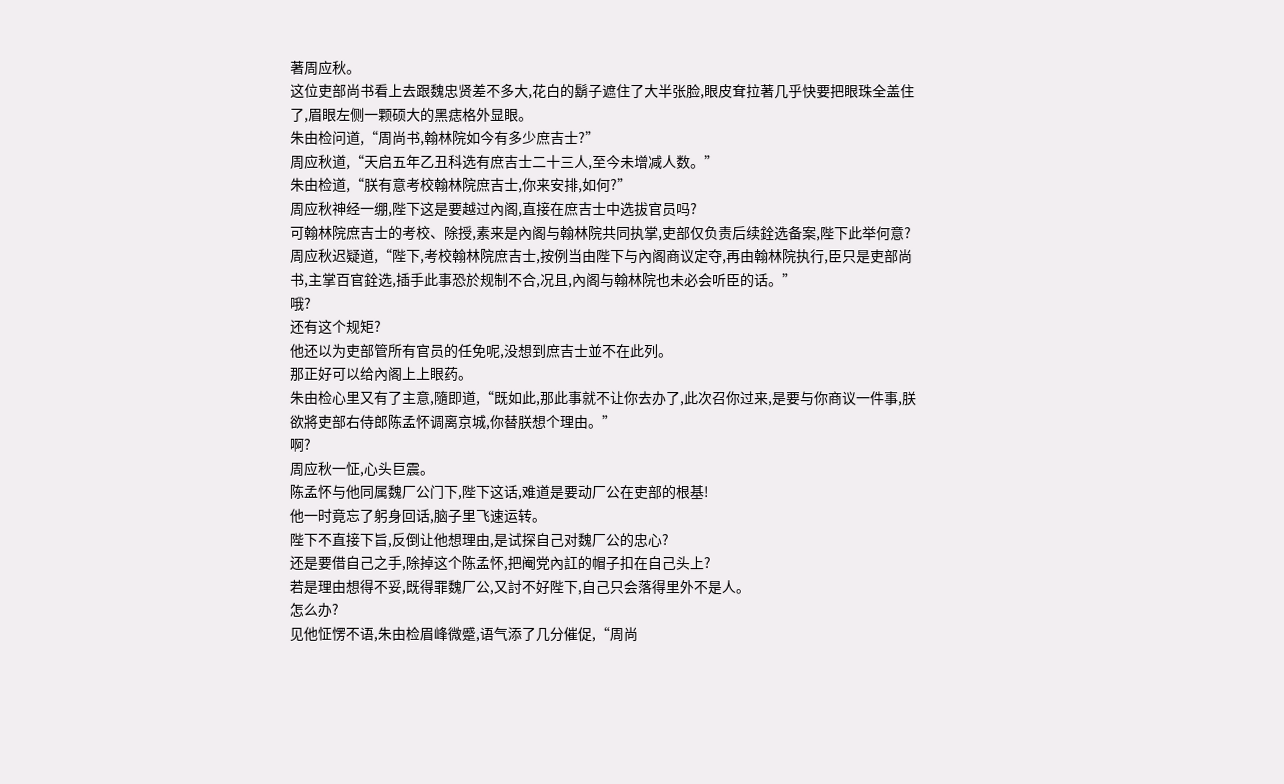著周应秋。
这位吏部尚书看上去跟魏忠贤差不多大,花白的鬍子遮住了大半张脸,眼皮耷拉著几乎快要把眼珠全盖住了,眉眼左侧一颗硕大的黑痣格外显眼。
朱由检问道,“周尚书,翰林院如今有多少庶吉士?”
周应秋道,“天启五年乙丑科选有庶吉士二十三人,至今未增减人数。”
朱由检道,“朕有意考校翰林院庶吉士,你来安排,如何?”
周应秋神经一绷,陛下这是要越过內阁,直接在庶吉士中选拔官员吗?
可翰林院庶吉士的考校、除授,素来是內阁与翰林院共同执掌,吏部仅负责后续銓选备案,陛下此举何意?
周应秋迟疑道,“陛下,考校翰林院庶吉士,按例当由陛下与內阁商议定夺,再由翰林院执行,臣只是吏部尚书,主掌百官銓选,插手此事恐於规制不合,况且,內阁与翰林院也未必会听臣的话。”
哦?
还有这个规矩?
他还以为吏部管所有官员的任免呢,没想到庶吉士並不在此列。
那正好可以给內阁上上眼药。
朱由检心里又有了主意,隨即道,“既如此,那此事就不让你去办了,此次召你过来,是要与你商议一件事,朕欲將吏部右侍郎陈孟怀调离京城,你替朕想个理由。”
啊?
周应秋一怔,心头巨震。
陈孟怀与他同属魏厂公门下,陛下这话,难道是要动厂公在吏部的根基!
他一时竟忘了躬身回话,脑子里飞速运转。
陛下不直接下旨,反倒让他想理由,是试探自己对魏厂公的忠心?
还是要借自己之手,除掉这个陈孟怀,把阉党內訌的帽子扣在自己头上?
若是理由想得不妥,既得罪魏厂公,又討不好陛下,自己只会落得里外不是人。
怎么办?
见他怔愣不语,朱由检眉峰微蹙,语气添了几分催促,“周尚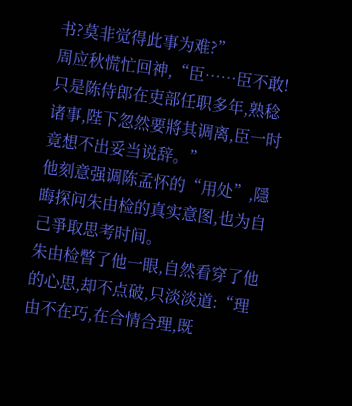书?莫非觉得此事为难?”
周应秋慌忙回神,“臣……臣不敢!只是陈侍郎在吏部任职多年,熟稔诸事,陛下忽然要將其调离,臣一时竟想不出妥当说辞。”
他刻意强调陈孟怀的“用处”,隱晦探问朱由检的真实意图,也为自己爭取思考时间。
朱由检瞥了他一眼,自然看穿了他的心思,却不点破,只淡淡道:“理由不在巧,在合情合理,既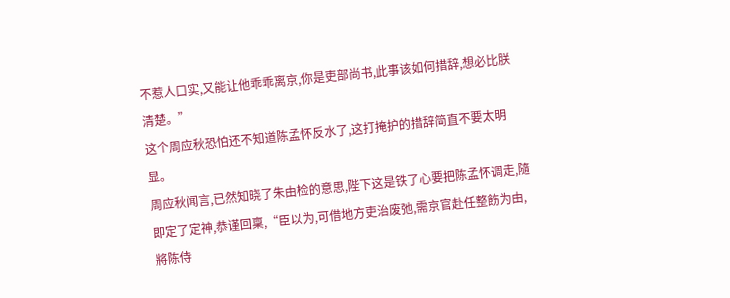不惹人口实,又能让他乖乖离京,你是吏部尚书,此事该如何措辞,想必比朕清楚。”
这个周应秋恐怕还不知道陈孟怀反水了,这打掩护的措辞简直不要太明显。
周应秋闻言,已然知晓了朱由检的意思,陛下这是铁了心要把陈孟怀调走,隨即定了定神,恭谨回稟,“臣以为,可借地方吏治废弛,需京官赴任整飭为由,將陈侍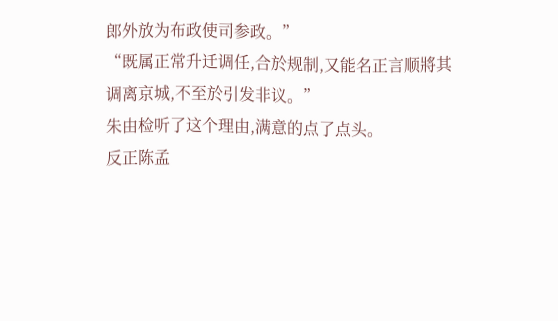郎外放为布政使司参政。”
“既属正常升迁调任,合於规制,又能名正言顺將其调离京城,不至於引发非议。”
朱由检听了这个理由,满意的点了点头。
反正陈孟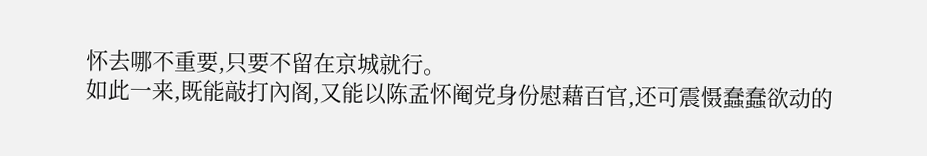怀去哪不重要,只要不留在京城就行。
如此一来,既能敲打內阁,又能以陈孟怀阉党身份慰藉百官,还可震慑蠢蠢欲动的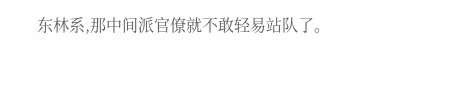东林系,那中间派官僚就不敢轻易站队了。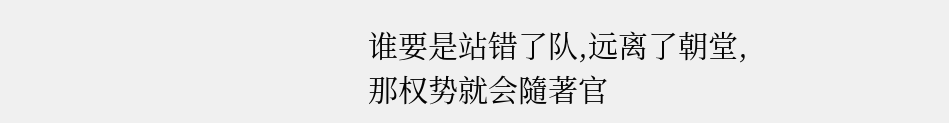谁要是站错了队,远离了朝堂,那权势就会隨著官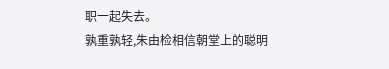职一起失去。
孰重孰轻,朱由检相信朝堂上的聪明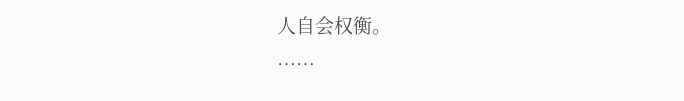人自会权衡。
……